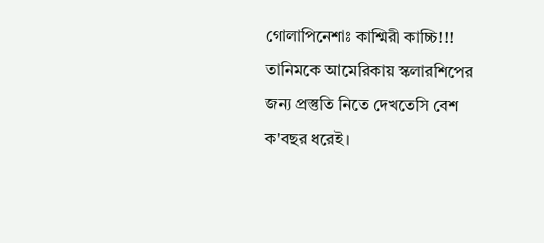গোলাপিনেশাঃ কাশ্মিরী কাচ্চি!!!
তানিমকে আমেরিকায় স্কলারশিপের জন্য প্রস্তুতি নিতে দেখতেসি বেশ ক'বছর ধরেই।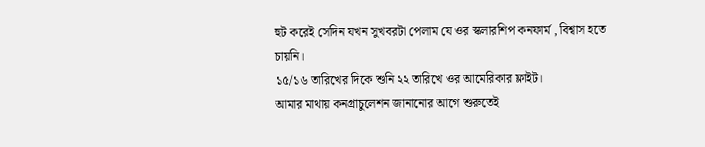হুট করেই সেদিন যখন সুখবরটা পেলাম যে ওর স্কলারশিপ কনফার্ম , বিশ্বাস হতে চায়নি।
১৫/১৬ তারিখের দিকে শুনি ২২ তারিখে ওর আমেরিকার ফ্লাইট।
আমার মাথায় কনগ্রাচুলেশন জানানোর আগে শুরুতেই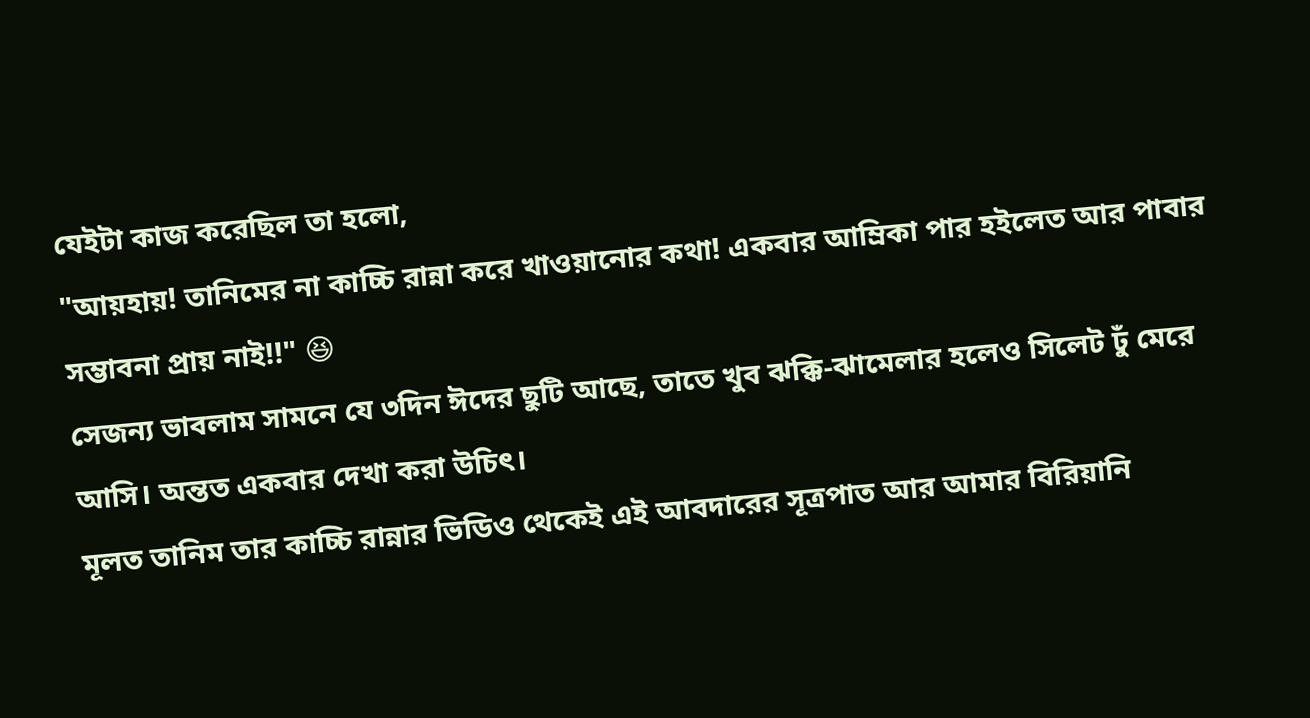যেইটা কাজ করেছিল তা হলো,
"আয়হায়! তানিমের না কাচ্চি রান্না করে খাওয়ানোর কথা! একবার আম্রিকা পার হইলেত আর পাবার সম্ভাবনা প্রায় নাই!!" 😆
সেজন্য ভাবলাম সামনে যে ৩দিন ঈদের ছুটি আছে, তাতে খুব ঝক্কি-ঝামেলার হলেও সিলেট ঢুঁ মেরে আসি। অন্তত একবার দেখা করা উচিৎ।
মূলত তানিম তার কাচ্চি রান্নার ভিডিও থেকেই এই আবদারের সূত্রপাত আর আমার বিরিয়ানি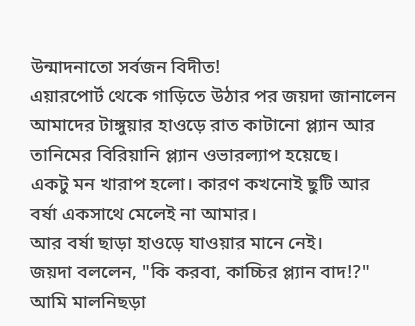উন্মাদনাতো সর্বজন বিদীত!
এয়ারপোর্ট থেকে গাড়িতে উঠার পর জয়দা জানালেন আমাদের টাঙ্গুয়ার হাওড়ে রাত কাটানো প্ল্যান আর তানিমের বিরিয়ানি প্ল্যান ওভারল্যাপ হয়েছে।
একটু মন খারাপ হলো। কারণ কখনোই ছুটি আর বর্ষা একসাথে মেলেই না আমার।
আর বর্ষা ছাড়া হাওড়ে যাওয়ার মানে নেই।
জয়দা বললেন, "কি করবা, কাচ্চির প্ল্যান বাদ!?"
আমি মালনিছড়া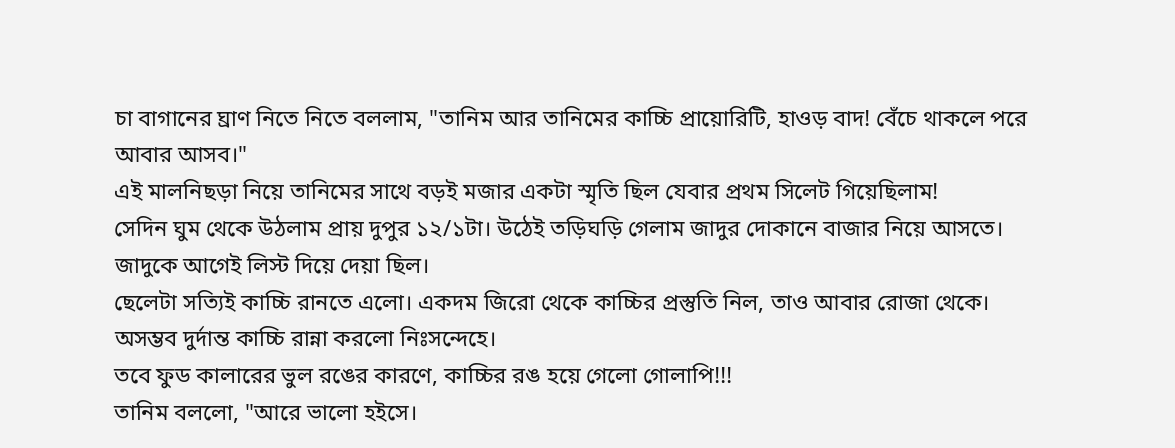চা বাগানের ঘ্রাণ নিতে নিতে বললাম, "তানিম আর তানিমের কাচ্চি প্রায়োরিটি, হাওড় বাদ! বেঁচে থাকলে পরে আবার আসব।"
এই মালনিছড়া নিয়ে তানিমের সাথে বড়ই মজার একটা স্মৃতি ছিল যেবার প্রথম সিলেট গিয়েছিলাম!
সেদিন ঘুম থেকে উঠলাম প্রায় দুপুর ১২/১টা। উঠেই তড়িঘড়ি গেলাম জাদুর দোকানে বাজার নিয়ে আসতে। জাদুকে আগেই লিস্ট দিয়ে দেয়া ছিল।
ছেলেটা সত্যিই কাচ্চি রানতে এলো। একদম জিরো থেকে কাচ্চির প্রস্তুতি নিল, তাও আবার রোজা থেকে।
অসম্ভব দুর্দান্ত কাচ্চি রান্না করলো নিঃসন্দেহে।
তবে ফুড কালারের ভুল রঙের কারণে, কাচ্চির রঙ হয়ে গেলো গোলাপি!!!
তানিম বললো, "আরে ভালো হইসে।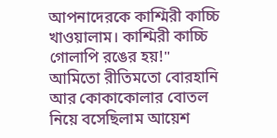আপনাদেরকে কাশ্মিরী কাচ্চি খাওয়ালাম। কাশ্মিরী কাচ্চি গোলাপি রঙের হয়!"
আমিতো রীতিমতো বোরহানি আর কোকাকোলার বোতল নিয়ে বসেছিলাম আয়েশ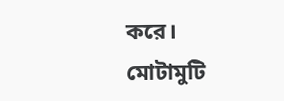করে।
মোটামুটি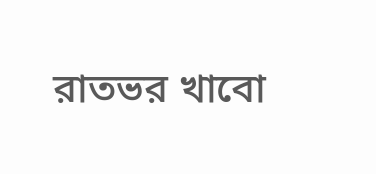রাতভর খাবো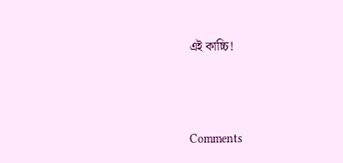এই কাচ্চি!




Comments